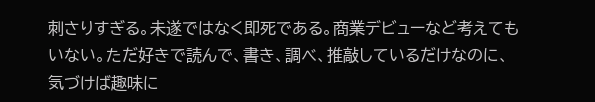刺さりすぎる。未遂ではなく即死である。商業デビューなど考えてもいない。ただ好きで読んで、書き、調べ、推敲しているだけなのに、気づけば趣味に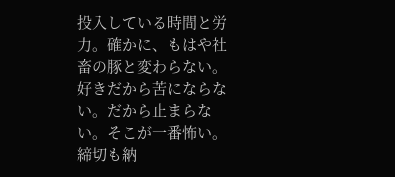投入している時間と労力。確かに、もはや社畜の豚と変わらない。好きだから苦にならない。だから止まらない。そこが一番怖い。締切も納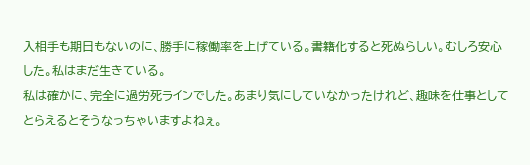入相手も期日もないのに、勝手に稼働率を上げている。書籍化すると死ぬらしい。むしろ安心した。私はまだ生きている。
私は確かに、完全に過労死ラインでした。あまり気にしていなかったけれど、趣味を仕事としてとらえるとそうなっちゃいますよねぇ。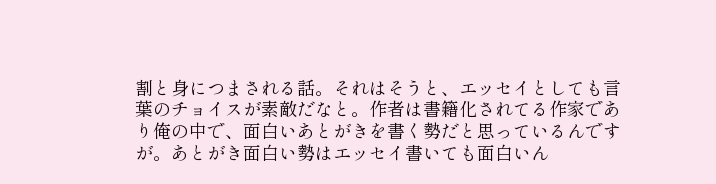割と身につまされる話。それはそうと、エッセイとしても言葉のチョイスが素敵だなと。作者は書籍化されてる作家であり俺の中で、面白いあとがきを書く勢だと思っているんですが。あとがき面白い勢はエッセイ書いても面白いん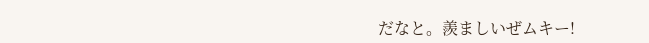だなと。羨ましいぜムキー!